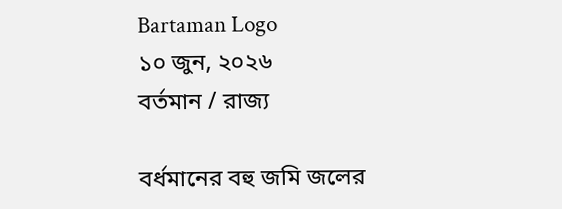Bartaman Logo
১০ জুন, ২০২৬
বর্তমান / রাজ্য

বর্ধমানের বহু জমি জলের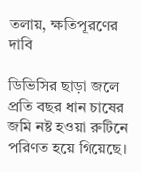তলায়, ক্ষতিপূরণের দাবি

ডিভিসির ছাড়া জলে প্রতি বছর ধান চাষের জমি নষ্ট হওয়া রুটিনে পরিণত হয়ে গিয়েছে।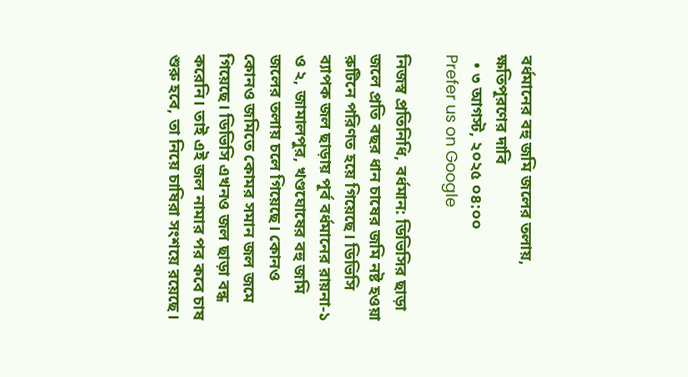বর্ধমানের বহু জমি জলের তলায়, ক্ষতিপূরণের দাবি
  • ৩ আগস্ট, ২০২৫ ০৪:০০
Prefer us on Google

নিজস্ব প্রতিনিধি, বর্ধমান: ডিভিসির ছাড়া জলে প্রতি বছর ধান চাষের জমি নষ্ট হওয়া রুটিনে পরিণত হয়ে গিয়েছে। ডিভিসি ব্যাপক জল ছাড়ায় পূর্ব বর্ধমানের রায়না-১ ও ২, জামালপুর, খণ্ডঘোষের বহু জমি জলের তলায় চলে গিয়েছে। কোনও কোনও জমিতে কোমর সমান জল জমে গিয়েছে। ডিভিসি এখনও জল ছাড়া বন্ধ করেনি। তাই এই জল নামার পর কবে চাষ শুরু হবে, তা নিয়ে চাষিরা সংশয়ে রয়েছে।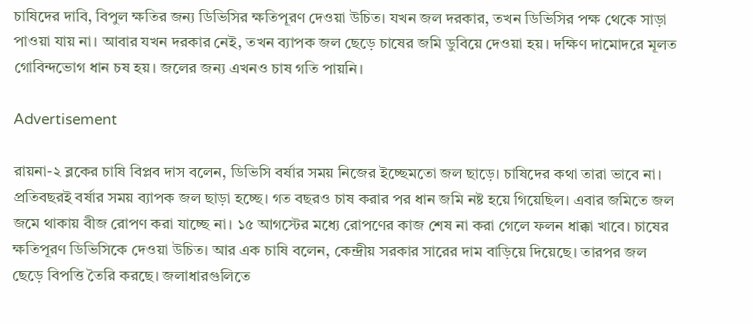চাষিদের দাবি, বিপুল ক্ষতির জন্য ডিভিসির ক্ষতিপূরণ দেওয়া উচিত। যখন জল দরকার, তখন ডিভিসির পক্ষ থেকে সাড়া পাওয়া যায় না। আবার যখন দরকার নেই, তখন ব্যাপক জল ছেড়ে চাষের জমি ডুবিয়ে দেওয়া হয়। দক্ষিণ দামোদরে মূলত গোবিন্দভোগ ধান চষ হয়। জলের জন্য এখনও চাষ গতি পায়নি।

Advertisement

রায়না-২ ব্লকের চাষি বিপ্লব দাস বলেন, ডিভিসি বর্ষার সময় নিজের ইচ্ছেমতো জল ছাড়ে। চাষিদের কথা তারা ভাবে না। প্রতিবছরই বর্ষার সময় ব্যাপক জল ছাড়া হচ্ছে। গত বছরও চাষ করার পর ধান জমি নষ্ট হয়ে গিয়েছিল। এবার জমিতে জল জমে থাকায় বীজ রোপণ করা যাচ্ছে না। ১৫ আগস্টের মধ্যে রোপণের কাজ শেষ না করা গেলে ফলন ধাক্কা খাবে। চাষের ক্ষতিপূরণ ডিভিসিকে দেওয়া উচিত। আর এক চাষি বলেন, কেন্দ্রীয় সরকার সারের দাম বাড়িয়ে দিয়েছে। তারপর জল ছেড়ে বিপত্তি তৈরি করছে। জলাধারগুলিতে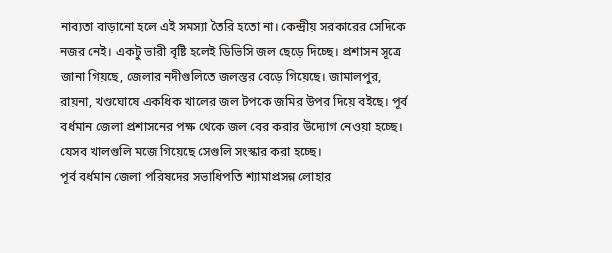নাব্যতা বাড়ানো হলে এই সমস্যা তৈরি হতো না। কেন্দ্রীয় সরকারের সেদিকে নজর নেই। একটু ভারী বৃষ্টি হলেই ডিভিসি জল ছেড়ে দিচ্ছে। প্রশাসন সূত্রে জানা গিয়ছে, জেলার নদীগুলিতে জলস্তর বেড়ে গিয়েছে। জামালপুর, রায়না, খণ্ডঘোষে একধিক খালের জল টপকে জমির উপর দিয়ে বইছে। পূর্ব বর্ধমান জেলা প্রশাসনের পক্ষ থেকে জল বের করার উদ্যোগ নেওয়া হচ্ছে। যেসব খালগুলি মজে গিয়েছে সেগুলি সংস্কার করা হচ্ছে।
পূর্ব বর্ধমান জেলা পরিষদের সভাধিপতি শ্যামাপ্রসন্ন লোহার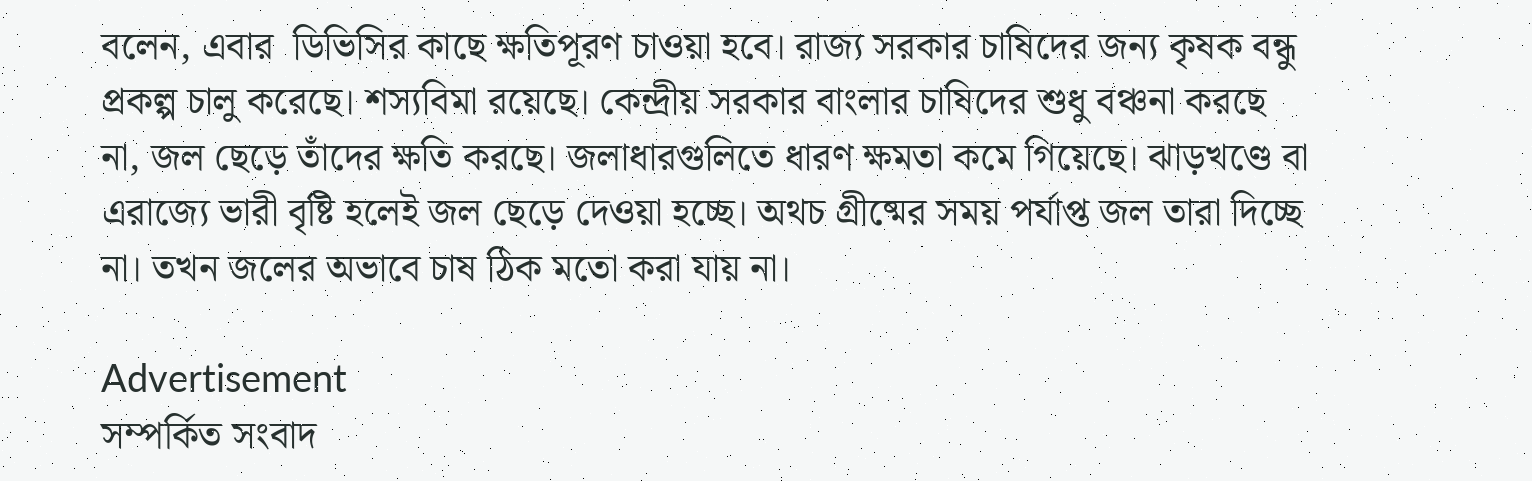বলেন, এবার  ডিভিসির কাছে ক্ষতিপূরণ চাওয়া হবে। রাজ্য সরকার চাষিদের জন্য কৃষক বন্ধু প্রকল্প চালু করেছে। শস্যবিমা রয়েছে। কেন্দ্রীয় সরকার বাংলার চাষিদের শুধু বঞ্চনা করছে না, জল ছেড়ে তাঁদের ক্ষতি করছে। জলাধারগুলিতে ধারণ ক্ষমতা কমে গিয়েছে। ঝাড়খণ্ডে বা এরাজ্যে ভারী বৃষ্টি হলেই জল ছেড়ে দেওয়া হচ্ছে। অথচ গ্রীষ্মের সময় পর্যাপ্ত জল তারা দিচ্ছে না। তখন জলের অভাবে চাষ ঠিক মতো করা যায় না।

Advertisement
সম্পর্কিত সংবাদ